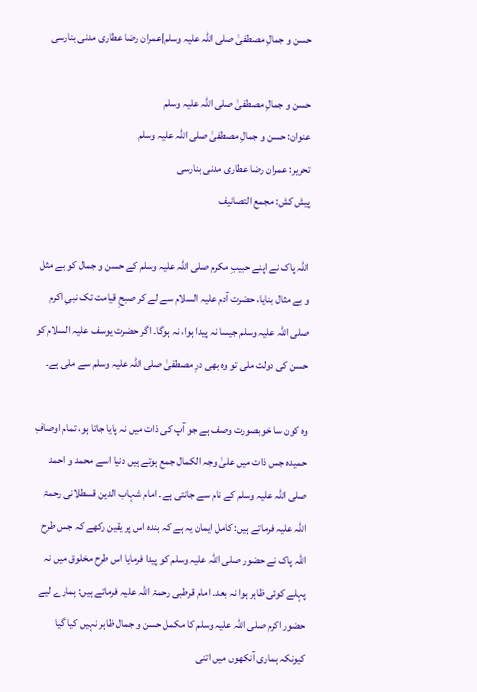حسن و جمالِ مصطفیٰ صلی اللہ علیہ وسلم|عمران رضا عطاری مدنی بنارسی

حسن و جمالِ مصطفیٰ صلی اللہ علیہ وسلم
عنوان: حسن و جمالِ مصطفیٰ صلی اللہ علیہ وسلم
تحریر: عمران رضا عطاری مدنی بنارسی
پیش کش: مجمع التصانیف

اللہ پاک نے اپنے حبیبِ مکرم صلی اللہ علیہ وسلم کے حسن و جمال کو بے مثل و بے مثال بنایا، حضرت آدم علیہ السلام سے لے کر صبحِ قیامت تک نبیِ اکرم صلی اللہ علیہ وسلم جیسا نہ پیدا ہوا، نہ ہوگا۔ اگر حضرت یوسف علیہ السلام کو حسن کی دولت ملی تو وہ بھی درِ مصطفیٰ صلی اللہ علیہ وسلم سے ملی ہے۔

وہ کون سا خوبصورت وصف ہے جو آپ کی ذات میں نہ پایا جاتا ہو، تمام اوصافِ حمیدہ جس ذات میں علیٰ وجہ الکمال جمع ہوتے ہیں دنیا اسے محمد و احمد صلی اللہ علیہ وسلم کے نام سے جانتی ہے۔ امام شہاب الدین قسطلانی رحمۃ اللہ علیہ فرماتے ہیں: کامل ایمان یہ ہے کہ بندہ اس پر یقین رکھے کہ جس طرح اللہ پاک نے حضور صلی اللہ علیہ وسلم کو پیدا فرمایا اس طرح مخلوق میں نہ پہلے کوئی ظاہر ہوا نہ بعد۔ امام قرطبی رحمۃ اللہ علیہ فرماتے ہیں: ہمارے لیے حضور اکرم صلی اللہ علیہ وسلم کا مکمل حسن و جمال ظاہر نہیں کیا گیا کیونکہ ہماری آنکھوں میں اتنی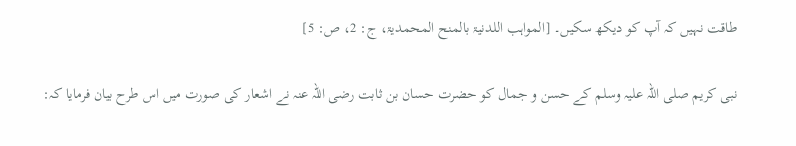طاقت نہیں کہ آپ کو دیکھ سکیں۔ [المواہب اللدنیۃ بالمنح المحمدیۃ، ج: 2، ص: 5]

نبی کریم صلی اللہ علیہ وسلم کے حسن و جمال کو حضرت حسان بن ثابت رضی اللہ عنہ نے اشعار کی صورت میں اس طرح بیان فرمایا کہ: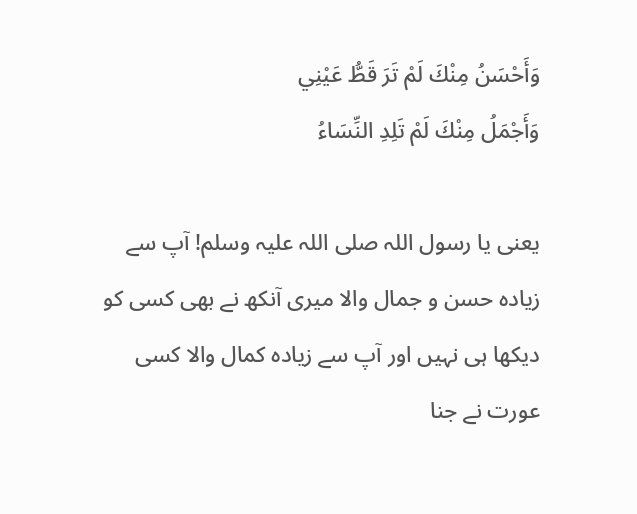وَأَحْسَنُ مِنْكَ لَمْ تَرَ قَطُّ عَيْنِي
وَأَجْمَلُ مِنْكَ لَمْ تَلِدِ النِّسَاءُ

یعنی یا رسول اللہ صلی اللہ علیہ وسلم! آپ سے زیادہ حسن و جمال والا میری آنکھ نے بھی کسی کو دیکھا ہی نہیں اور آپ سے زیادہ کمال والا کسی عورت نے جنا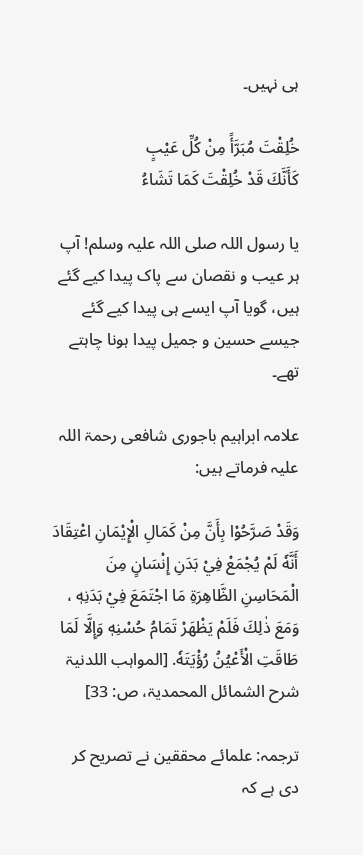ہی نہیں۔

خُلِقْتَ مُبَرَّأً مِنْ كُلِّ عَيْبٍ
كَأَنَّكَ قَدْ خُلِقْتَ كَمَا تَشَاءُ

یا رسول اللہ صلی اللہ علیہ وسلم! آپ ہر عیب و نقصان سے پاک پیدا کیے گئے ہیں، گویا آپ ایسے ہی پیدا کیے گئے جیسے حسین و جمیل پیدا ہونا چاہتے تھے۔

علامہ ابراہیم باجوری شافعی رحمۃ اللہ علیہ فرماتے ہیں:

وَقَدْ صَرَّحُوْا بِأَنَّ مِنْ كَمَالِ الْإِيْمَانِ اعْتِقَادَ أَنَّهٗ لَمْ يُجْمَعْ فِيْ بَدَنِ إِنْسَانٍ مِنَ الْمَحَاسِنِ الظَّاهِرَةِ مَا اجْتَمَعَ فِيْ بَدَنِهٖ ، وَمَعَ ذٰلِكَ فَلَمْ يَظْهَرْ تَمَامُ حُسْنِهٖ وَإِلَّا لَمَا طَاقَتِ الْأَعْيُنُ رُؤْيَتَهٗ. [المواہب اللدنیۃ شرح الشمائل المحمدیۃ، ص: 33]

ترجمہ: علمائے محققین نے تصریح کر دی ہے کہ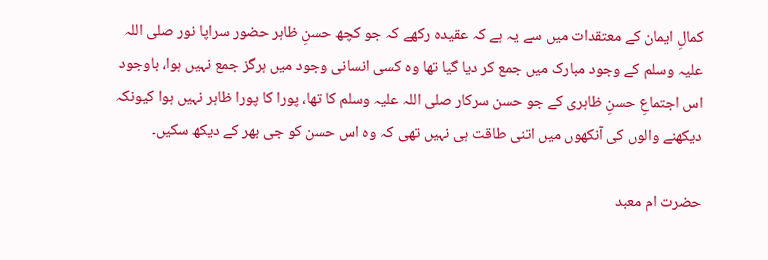کمالِ ایمان کے معتقدات میں سے یہ ہے کہ عقیدہ رکھے کہ جو کچھ حسنِ ظاہر حضور سراپا نور صلی اللہ علیہ وسلم کے وجود مبارک میں جمع کر دیا گیا تھا وہ کسی انسانی وجود میں ہرگز جمع نہیں ہوا، باوجود اس اجتماعِ حسنِ ظاہری کے جو حسن سرکار صلی اللہ علیہ وسلم کا تھا، پورا کا پورا ظاہر نہیں ہوا کیونکہ دیکھنے والوں کی آنکھوں میں اتنی طاقت ہی نہیں تھی کہ وہ اس حسن کو جی بھر کے دیکھ سکیں۔

حضرت ام معبد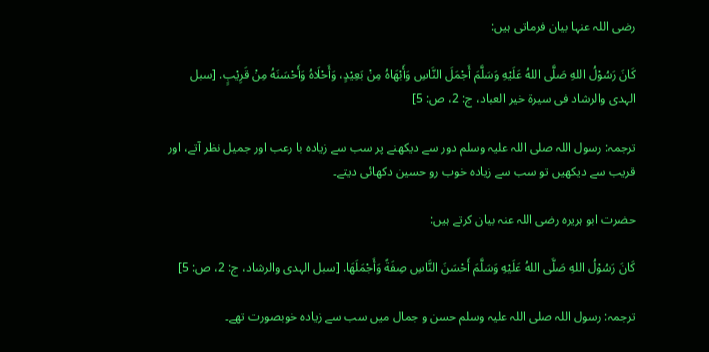رضی اللہ عنہا بیان فرماتی ہیں:

كَانَ رَسُوْلُ اللهِ صَلَّى اللهُ عَلَيْهِ وَسَلَّمَ أَجْمَلَ النَّاسِ وَأَبْهَاهُ مِنْ بَعِيْدٍ، وَأَحْلَاهُ وَأَحْسَنَهُ مِنْ قَرِيْبٍ. [سبل الہدى والرشاد فی سیرۃ خیر العباد، ج: 2، ص: 5]

ترجمہ: رسول اللہ صلی اللہ علیہ وسلم دور سے دیکھنے پر سب سے زیادہ با رعب اور جمیل نظر آتے، اور قریب سے دیکھیں تو سب سے زیادہ خوب رو حسین دکھائی دیتے۔

حضرت ابو ہریرہ رضی اللہ عنہ بیان کرتے ہیں:

كَانَ رَسُوْلُ اللهِ صَلَّى اللهُ عَلَيْهِ وَسَلَّمَ أَحْسَنَ النَّاسِ صِفَةً وَأَجْمَلَهَا. [سبل الہدى والرشاد، ج: 2، ص: 5]

ترجمہ: رسول اللہ صلی اللہ علیہ وسلم حسن و جمال میں سب سے زیادہ خوبصورت تھے۔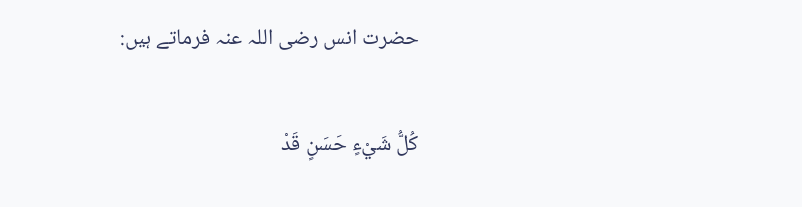حضرت انس رضی اللہ عنہ فرماتے ہیں:

كُلُّ شَيْءٍ حَسَنٍ قَدْ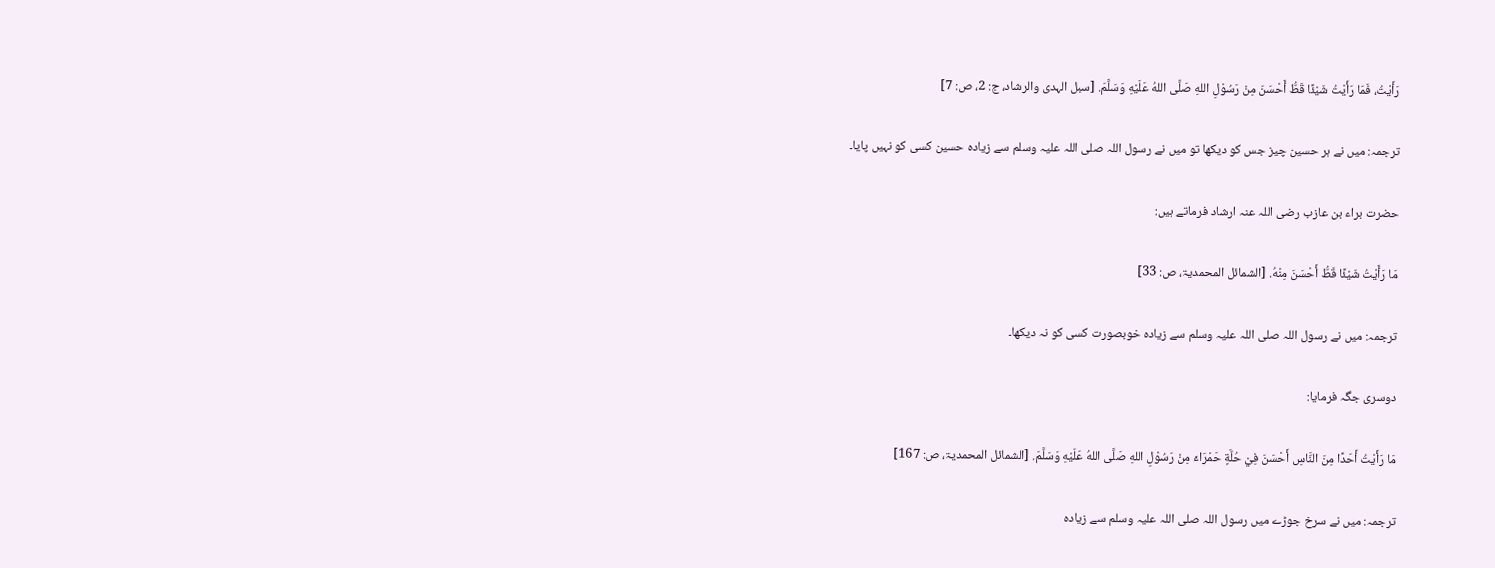رَأَيْتُ، فَمَا رَأَيْتُ شَيْئًا قَطُّ أَحْسَنَ مِنْ رَسُوْلِ اللهِ صَلَّى اللهُ عَلَيْهِ وَسَلَّمَ. [سبل الہدى والرشاد، ج: 2، ص: 7]

ترجمہ: میں نے ہر حسین چیز جس کو دیکھا تو میں نے رسول اللہ صلی اللہ علیہ وسلم سے زیادہ حسین کسی کو نہیں پایا۔

حضرت براء بن عازب رضی اللہ عنہ ارشاد فرماتے ہیں:

مَا رَأَيْتُ شَيْئًا قَطُّ أَحْسَنَ مِنْهُ. [الشمائل المحمدیۃ، ص: 33]

ترجمہ: میں نے رسول اللہ صلی اللہ علیہ وسلم سے زیادہ خوبصورت کسی کو نہ دیکھا۔

دوسری جگہ فرمایا:

مَا رَأَيْتُ أَحَدًا مِنَ النَّاسِ أَحْسَنَ فِيْ حُلَّةٍ حَمْرَاءَ مِنْ رَسُوْلِ اللهِ صَلَّى اللهُ عَلَيْهِ وَسَلَّمَ. [الشمائل المحمدیۃ، ص: 167]

ترجمہ: میں نے سرخ جوڑے میں رسول اللہ صلی اللہ علیہ وسلم سے زیادہ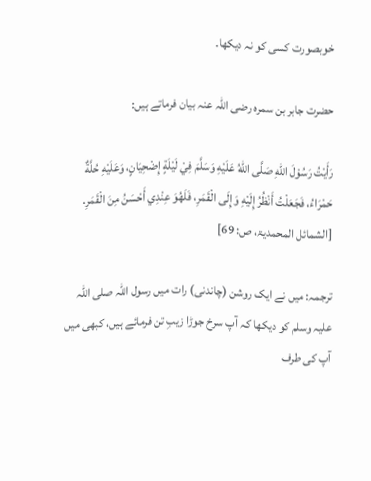خوبصورت کسی کو نہ دیکھا۔

حضرت جابر بن سمرہ رضی اللہ عنہ بیان فرماتے ہیں:

رَأَيْتُ رَسُوْلَ اللهِ صَلَّى اللهُ عَلَيْهِ وَسَلَّمَ فِيْ لَيْلَةٍ إِضْحِيَانٍ، وَعَلَيْهِ حُلَّةٌ حَمْرَاءُ، فَجَعَلْتُ أَنْظُرُ إِلَيْهِ وَإِلَى الْقَمَرِ، فَلَهُوَ عِنْدِي أَحْسَنُ مِنَ الْقَمَرِ. [الشمائل المحمدیۃ، ص: 69]

ترجمہ: میں نے ایک روشن (چاندنی) رات میں رسول اللہ صلی اللہ علیہ وسلم کو دیکھا کہ آپ سرخ جوڑا زیبِ تن فرمائے ہیں، کبھی میں آپ کی طرف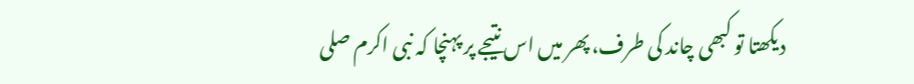دیکھتا تو کبھی چاند کی طرف، پھر میں اس نتیجے پر پہنچا کہ نبی اکرم صلی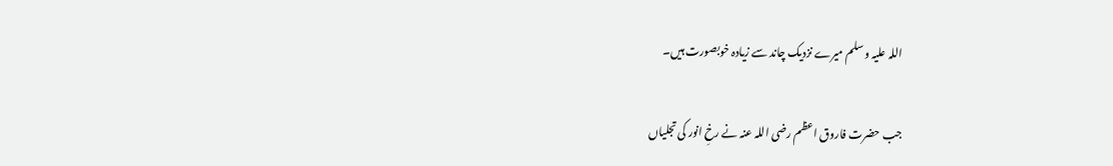اللہ علیہ وسلم میرے نزدیک چاند سے زیادہ خوبصورت ہیں۔

جب حضرت فاروق اعظم رضی اللہ عنہ نے رخِ انور کی تجلیاں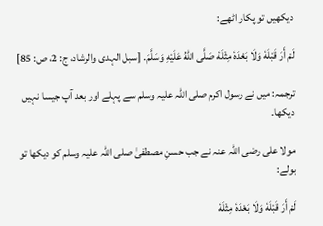دیکھیں تو پکار اٹھے:

لَمْ أَرَ قَبْلَهٗ وَلَا بَعْدَهٗ مِثْلَهٗ صَلَّى اللهُ عَلَيْهِ وَسَلَّمَ. [سبل الہدى والرشاد، ج: 2، ص: 85]

ترجمہ: میں نے رسول اکرم صلی اللہ علیہ وسلم سے پہلے اور بعد آپ جیسا نہیں دیکھا۔

مولا علی رضی اللہ عنہ نے جب حسنِ مصطفیٰ صلی اللہ علیہ وسلم کو دیکھا تو بولے:

لَمْ أَرَ قَبْلَهٗ وَلَا بَعْدَهٗ مِثْلَهٗ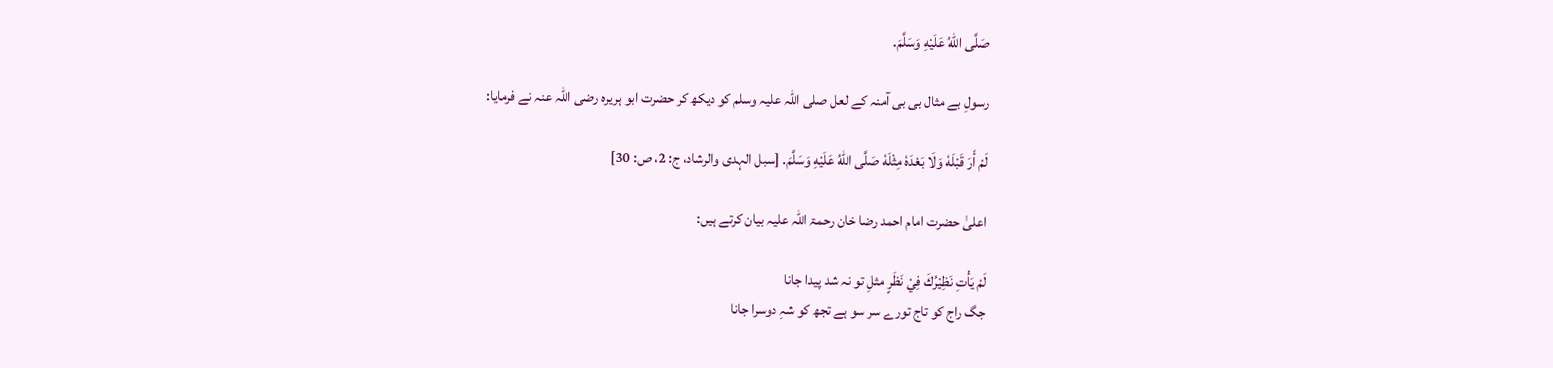صَلَّى اللهُ عَلَيْهِ وَسَلَّمَ.

رسولِ بے مثال بی بی آمنہ کے لعل صلی اللہ علیہ وسلم کو دیکھ کر حضرت ابو ہریرہ رضی اللہ عنہ نے فرمایا:

لَمْ أَرَ قَبْلَهٗ وَلَا بَعْدَهٗ مِثْلَهٗ صَلَّى اللهُ عَلَيْهِ وَسَلَّمَ. [سبل الہدى والرشاد، ج: 2، ص: 30]

اعلیٰ حضرت امام احمد رضا خان رحمۃ اللہ علیہ بیان کرتے ہیں:

لَمْ يَأْتِ نَظِيْرُكَ فِيْ نَظَرٍ مثلِ تو نہ شد پیدا جانا
جگ راج کو تاج تورے سر سو ہے تجھ کو شہِ دوسرا جانا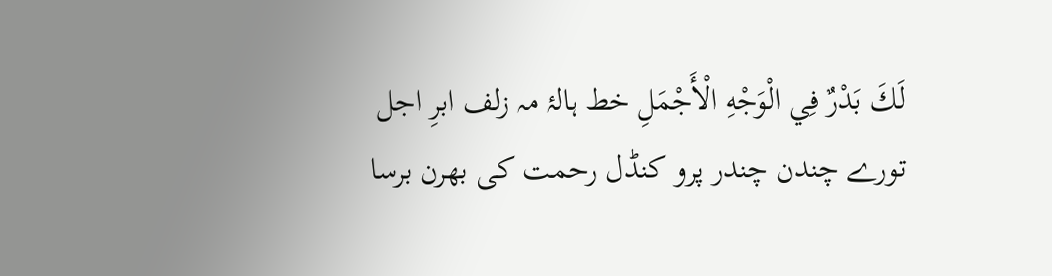لَكَ بَدْرٌ فِي الْوَجْهِ الْأَجْمَلِ خط ہالۂ مہ زلف ابرِ اجل
تورے چندن چندر پرو کنڈل رحمت کی بھرن برسا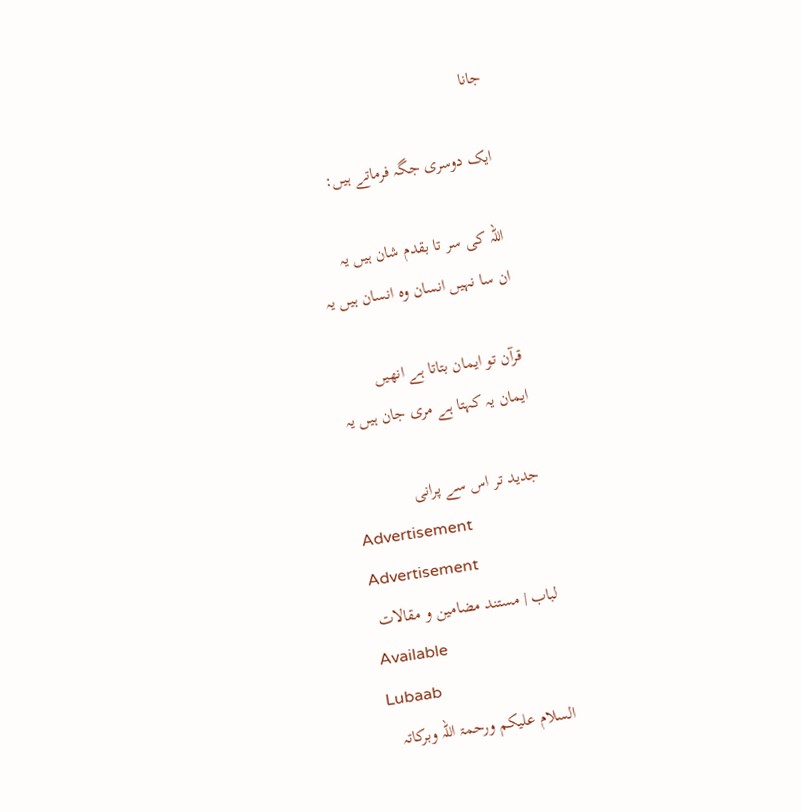جانا

ایک دوسری جگہ فرماتے ہیں:

اللہ کی سر تا بقدم شان ہیں یہ
ان سا نہیں انسان وہ انسان ہیں یہ

قرآن تو ایمان بتاتا ہے انھیں
ایمان یہ کہتا ہے مری جان ہیں یہ

جدید تر اس سے پرانی
Advertisement
Advertisement
لباب | مستند مضامین و مقالات
Available
Lubaab
السلام علیکم ورحمۃ اللہ وبرکاتہ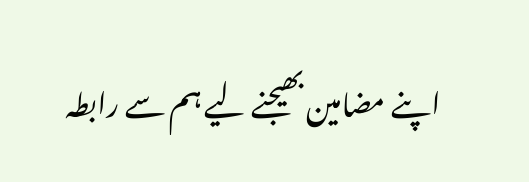اپنے مضامین بھیجنے لیے ہم سے رابطہ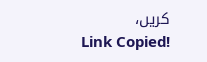کریں،
Link Copied!